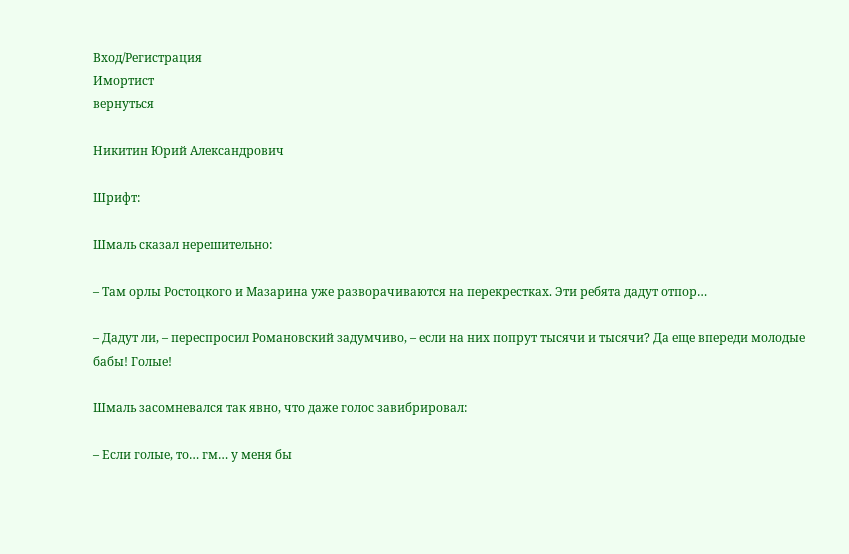Вход/Регистрация
Имортист
вернуться

Никитин Юрий Александрович

Шрифт:

Шмаль сказал нерешительно:

– Там орлы Ростоцкого и Мазарина уже разворачиваются на перекрестках. Эти ребята дадут отпор…

– Дадут ли, – переспросил Романовский задумчиво, – если на них попрут тысячи и тысячи? Да еще впереди молодые бабы! Голые!

Шмаль засомневался так явно, что даже голос завибрировал:

– Если голые, то… гм… у меня бы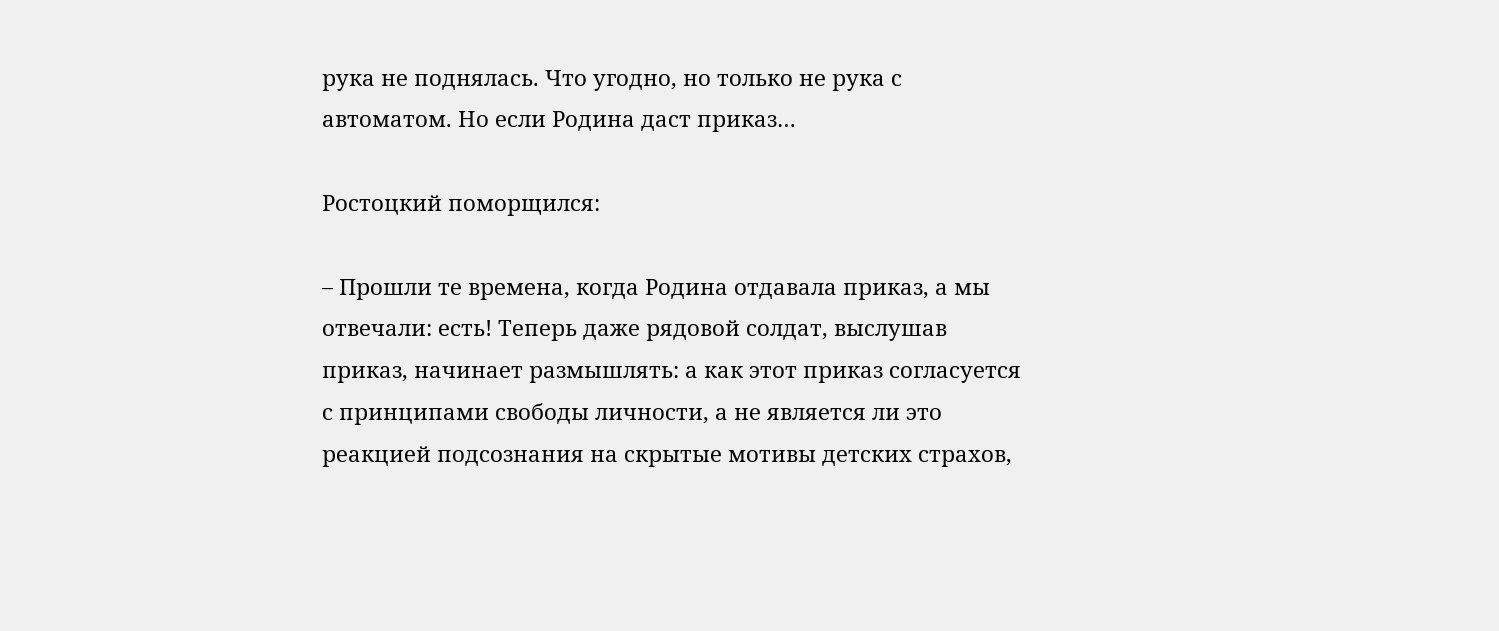рука не поднялась. Что угодно, но только не рука с автоматом. Но если Родина даст приказ…

Ростоцкий поморщился:

– Прошли те времена, когда Родина отдавала приказ, а мы отвечали: есть! Теперь даже рядовой солдат, выслушав приказ, начинает размышлять: а как этот приказ согласуется с принципами свободы личности, а не является ли это реакцией подсознания на скрытые мотивы детских страхов,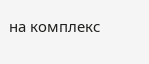на комплекс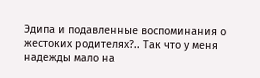Эдипа и подавленные воспоминания о жестоких родителях?.. Так что у меня надежды мало на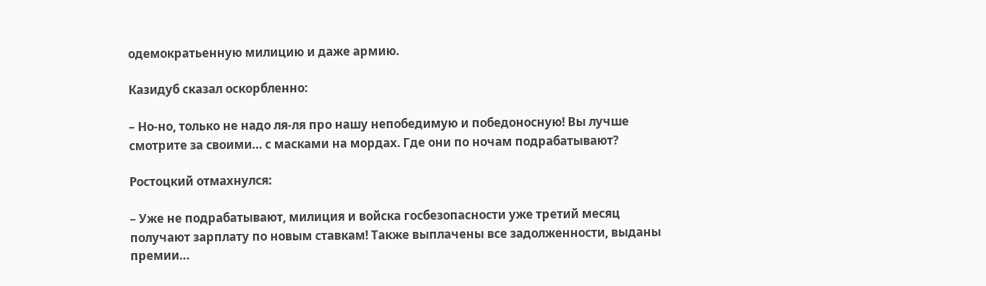одемократьенную милицию и даже армию.

Казидуб сказал оскорбленно:

– Но-но, только не надо ля-ля про нашу непобедимую и победоносную! Вы лучше смотрите за своими… с масками на мордах. Где они по ночам подрабатывают?

Ростоцкий отмахнулся:

– Уже не подрабатывают, милиция и войска госбезопасности уже третий месяц получают зарплату по новым ставкам! Также выплачены все задолженности, выданы премии…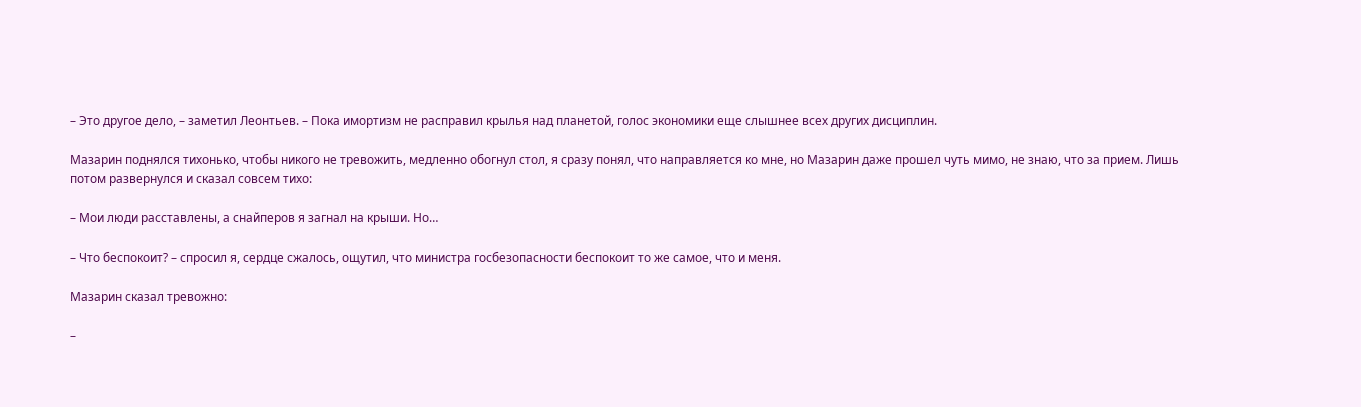– Это другое дело, – заметил Леонтьев. – Пока имортизм не расправил крылья над планетой, голос экономики еще слышнее всех других дисциплин.

Мазарин поднялся тихонько, чтобы никого не тревожить, медленно обогнул стол, я сразу понял, что направляется ко мне, но Мазарин даже прошел чуть мимо, не знаю, что за прием. Лишь потом развернулся и сказал совсем тихо:

– Мои люди расставлены, а снайперов я загнал на крыши. Но…

– Что беспокоит? – спросил я, сердце сжалось, ощутил, что министра госбезопасности беспокоит то же самое, что и меня.

Мазарин сказал тревожно:

–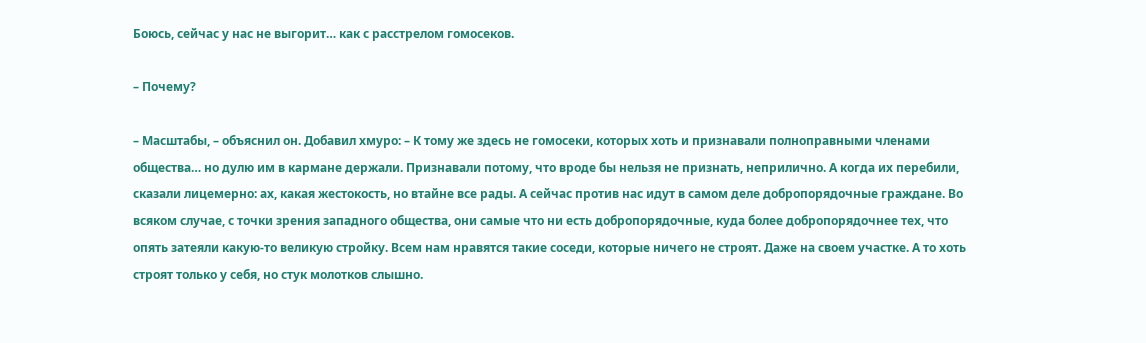Боюсь, сейчас у нас не выгорит… как с расстрелом гомосеков.

– Почему?

– Масштабы, – объяснил он. Добавил хмуро: – К тому же здесь не гомосеки, которых хоть и признавали полноправными членами общества… но дулю им в кармане держали. Признавали потому, что вроде бы нельзя не признать, неприлично. А когда их перебили, сказали лицемерно: ах, какая жестокость, но втайне все рады. А сейчас против нас идут в самом деле добропорядочные граждане. Во всяком случае, с точки зрения западного общества, они самые что ни есть добропорядочные, куда более добропорядочнее тех, что опять затеяли какую-то великую стройку. Всем нам нравятся такие соседи, которые ничего не строят. Даже на своем участке. А то хоть строят только у себя, но стук молотков слышно.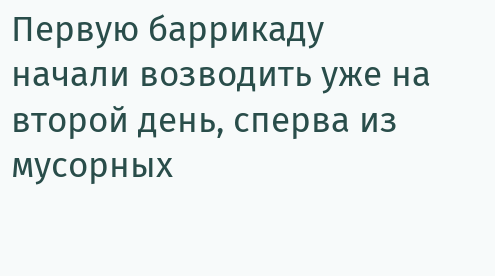Первую баррикаду начали возводить уже на второй день, сперва из мусорных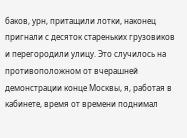баков, урн, притащили лотки, наконец пригнали с десяток стареньких грузовиков и перегородили улицу. Это случилось на противоположном от вчерашней демонстрации конце Москвы, я, работая в кабинете, время от времени поднимал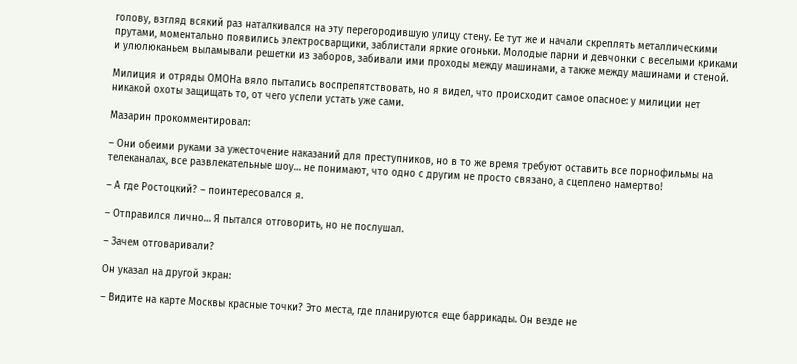голову, взгляд всякий раз наталкивался на эту перегородившую улицу стену. Ее тут же и начали скреплять металлическими прутами, моментально появились электросварщики, заблистали яркие огоньки. Молодые парни и девчонки с веселыми криками и улюлюканьем выламывали решетки из заборов, забивали ими проходы между машинами, а также между машинами и стеной.

Милиция и отряды ОМОНа вяло пытались воспрепятствовать, но я видел, что происходит самое опасное: у милиции нет никакой охоты защищать то, от чего успели устать уже сами.

Мазарин прокомментировал:

– Они обеими руками за ужесточение наказаний для преступников, но в то же время требуют оставить все порнофильмы на телеканалах, все развлекательные шоу… не понимают, что одно с другим не просто связано, а сцеплено намертво!

– А где Ростоцкий? – поинтересовался я.

– Отправился лично… Я пытался отговорить, но не послушал.

– Зачем отговаривали?

Он указал на другой экран:

– Видите на карте Москвы красные точки? Это места, где планируются еще баррикады. Он везде не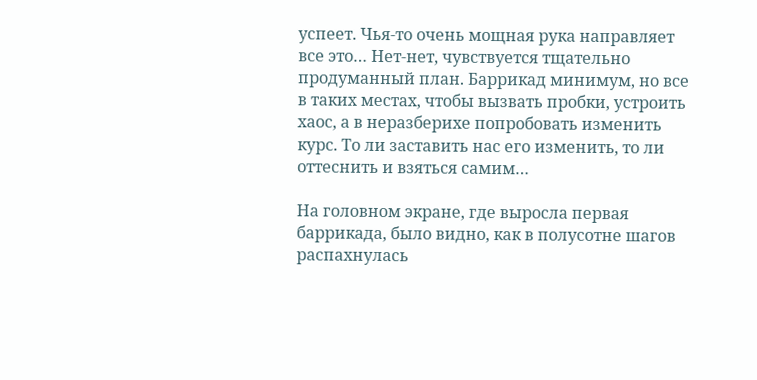успеет. Чья-то очень мощная рука направляет все это… Нет-нет, чувствуется тщательно продуманный план. Баррикад минимум, но все в таких местах, чтобы вызвать пробки, устроить хаос, а в неразберихе попробовать изменить курс. То ли заставить нас его изменить, то ли оттеснить и взяться самим…

На головном экране, где выросла первая баррикада, было видно, как в полусотне шагов распахнулась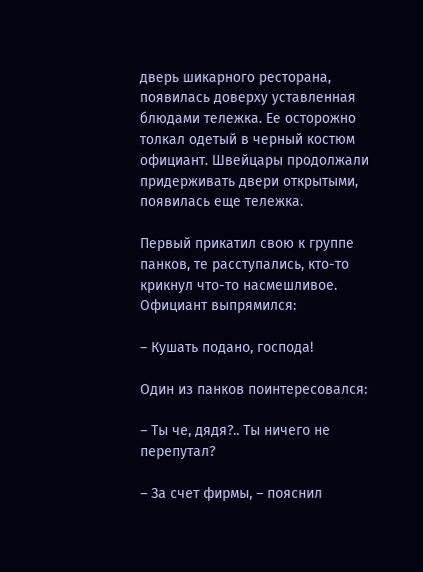дверь шикарного ресторана, появилась доверху уставленная блюдами тележка. Ее осторожно толкал одетый в черный костюм официант. Швейцары продолжали придерживать двери открытыми, появилась еще тележка.

Первый прикатил свою к группе панков, те расступались, кто-то крикнул что-то насмешливое. Официант выпрямился:

– Кушать подано, господа!

Один из панков поинтересовался:

– Ты че, дядя?.. Ты ничего не перепутал?

– За счет фирмы, – пояснил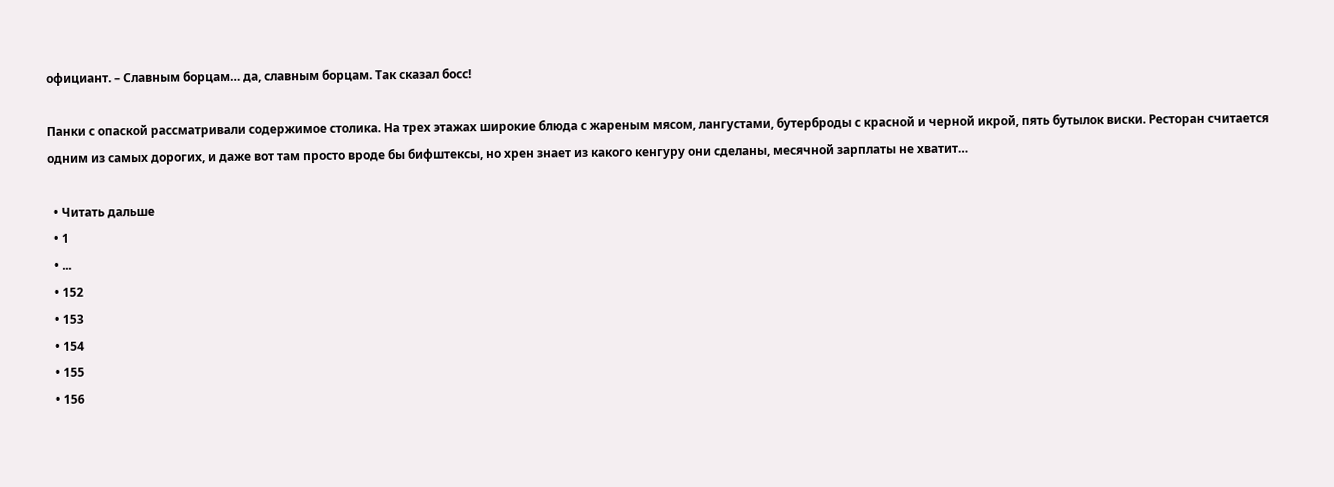официант. – Славным борцам… да, славным борцам. Так сказал босс!

Панки с опаской рассматривали содержимое столика. На трех этажах широкие блюда с жареным мясом, лангустами, бутерброды с красной и черной икрой, пять бутылок виски. Ресторан считается одним из самых дорогих, и даже вот там просто вроде бы бифштексы, но хрен знает из какого кенгуру они сделаны, месячной зарплаты не хватит…

  • Читать дальше
  • 1
  • ...
  • 152
  • 153
  • 154
  • 155
  • 156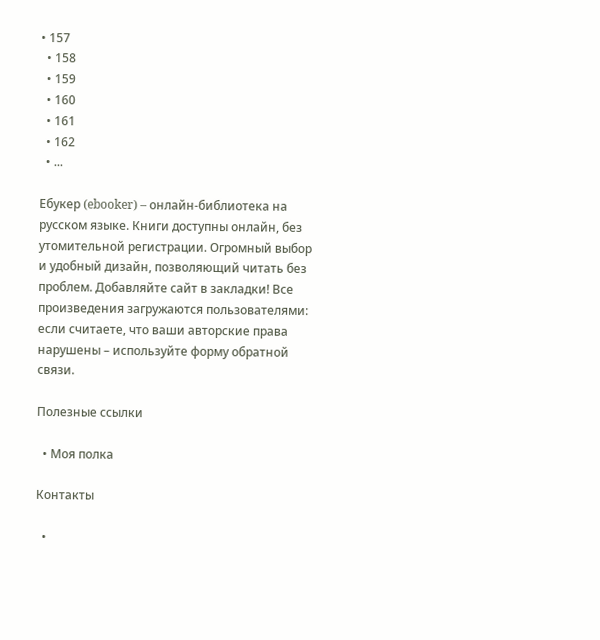• 157
  • 158
  • 159
  • 160
  • 161
  • 162
  • ...

Ебукер (ebooker) – онлайн-библиотека на русском языке. Книги доступны онлайн, без утомительной регистрации. Огромный выбор и удобный дизайн, позволяющий читать без проблем. Добавляйте сайт в закладки! Все произведения загружаются пользователями: если считаете, что ваши авторские права нарушены – используйте форму обратной связи.

Полезные ссылки

  • Моя полка

Контакты

  •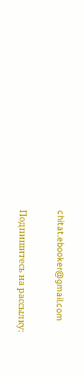chitat.ebooker@gmail.com

Подпишитесь на рассылку: